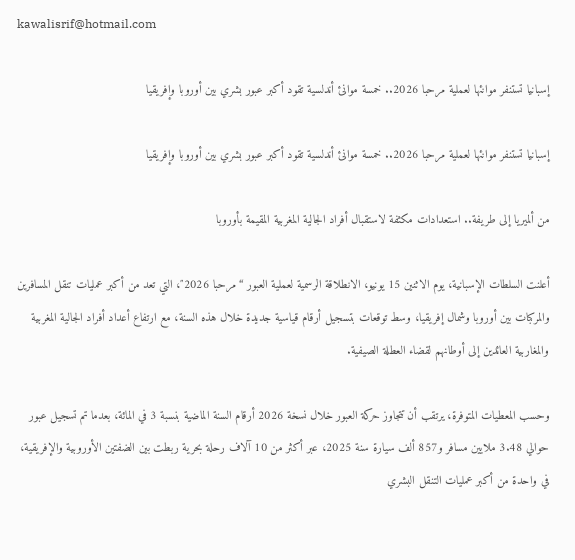kawalisrif@hotmail.com

إسبانيا تستنفر موانئها لعملية مرحبا 2026.. خمسة موانئ أندلسية تقود أكبر عبور بشري بين أوروبا وإفريقيا

إسبانيا تستنفر موانئها لعملية مرحبا 2026.. خمسة موانئ أندلسية تقود أكبر عبور بشري بين أوروبا وإفريقيا

من ألميريا إلى طريفة.. استعدادات مكثفة لاستقبال أفراد الجالية المغربية المقيمة بأوروبا

أعلنت السلطات الإسبانية، يوم الاثنين 15 يونيو، الانطلاقة الرسمية لعملية العبور “مرحبا 2026″، التي تعد من أكبر عمليات تنقل المسافرين والمركبات بين أوروبا وشمال إفريقيا، وسط توقعات بتسجيل أرقام قياسية جديدة خلال هذه السنة، مع ارتفاع أعداد أفراد الجالية المغربية والمغاربية العائدين إلى أوطانهم لقضاء العطلة الصيفية.

وحسب المعطيات المتوفرة، يرتقب أن تتجاوز حركة العبور خلال نسخة 2026 أرقام السنة الماضية بنسبة 3 في المائة، بعدما تم تسجيل عبور حوالي 3.48 ملايين مسافر و857 ألف سيارة سنة 2025، عبر أكثر من 10 آلاف رحلة بحرية ربطت بين الضفتين الأوروبية والإفريقية، في واحدة من أكبر عمليات التنقل البشري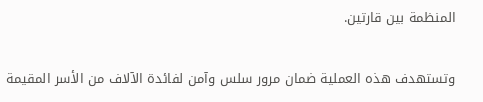المنظمة بين قارتين.

وتستهدف هذه العملية ضمان مرور سلس وآمن لفائدة الآلاف من الأسر المقيمة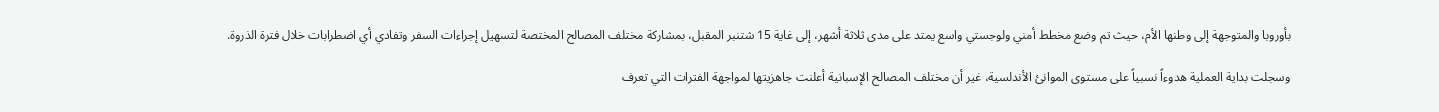بأوروبا والمتوجهة إلى وطنها الأم، حيث تم وضع مخطط أمني ولوجستي واسع يمتد على مدى ثلاثة أشهر، إلى غاية 15 شتنبر المقبل، بمشاركة مختلف المصالح المختصة لتسهيل إجراءات السفر وتفادي أي اضطرابات خلال فترة الذروة.

وسجلت بداية العملية هدوءاً نسبياً على مستوى الموانئ الأندلسية، غير أن مختلف المصالح الإسبانية أعلنت جاهزيتها لمواجهة الفترات التي تعرف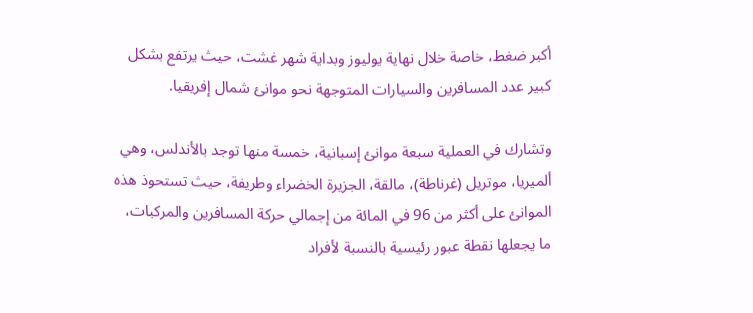أكبر ضغط، خاصة خلال نهاية يوليوز وبداية شهر غشت، حيث يرتفع بشكل كبير عدد المسافرين والسيارات المتوجهة نحو موانئ شمال إفريقيا.

وتشارك في العملية سبعة موانئ إسبانية، خمسة منها توجد بالأندلس، وهي ألميريا، موتريل (غرناطة)، مالقة، الجزيرة الخضراء وطريفة، حيث تستحوذ هذه الموانئ على أكثر من 96 في المائة من إجمالي حركة المسافرين والمركبات، ما يجعلها نقطة عبور رئيسية بالنسبة لأفراد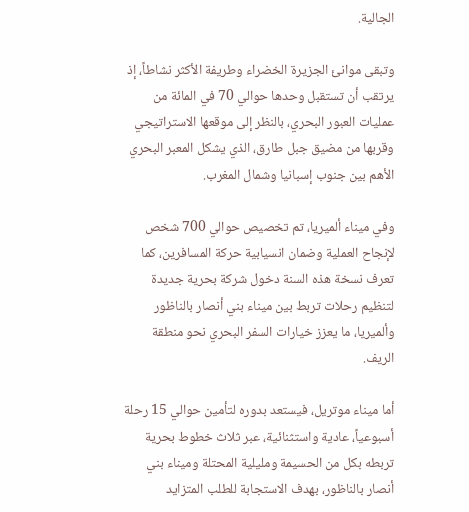الجالية.

وتبقى موانئ الجزيرة الخضراء وطريفة الأكثر نشاطاً، إذ يرتقب أن تستقبل وحدها حوالي 70 في المائة من عمليات العبور البحري، بالنظر إلى موقعها الاستراتيجي وقربها من مضيق جبل طارق، الذي يشكل المعبر البحري الأهم بين جنوب إسبانيا وشمال المغرب.

وفي ميناء ألميريا، تم تخصيص حوالي 700 شخص لإنجاح العملية وضمان انسيابية حركة المسافرين، كما تعرف نسخة هذه السنة دخول شركة بحرية جديدة لتنظيم رحلات تربط بين ميناء بني أنصار بالناظور وألميريا، ما يعزز خيارات السفر البحري نحو منطقة الريف.

أما ميناء موتريل، فيستعد بدوره لتأمين حوالي 15 رحلة أسبوعياً، عادية واستثنائية، عبر ثلاث خطوط بحرية تربطه بكل من الحسيمة ومليلية المحتلة وميناء بني أنصار بالناظور، بهدف الاستجابة للطلب المتزايد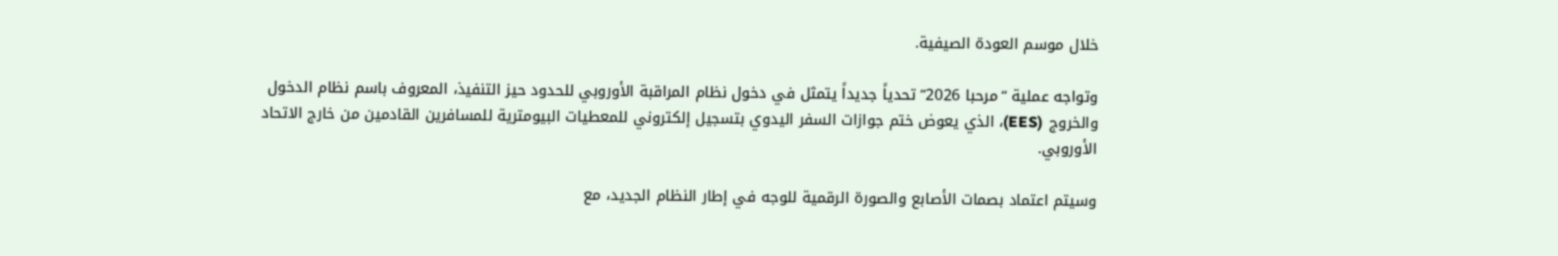خلال موسم العودة الصيفية.

وتواجه عملية “مرحبا 2026” تحدياً جديداً يتمثل في دخول نظام المراقبة الأوروبي للحدود حيز التنفيذ، المعروف باسم نظام الدخول والخروج (EES)، الذي يعوض ختم جوازات السفر اليدوي بتسجيل إلكتروني للمعطيات البيومترية للمسافرين القادمين من خارج الاتحاد الأوروبي.

وسيتم اعتماد بصمات الأصابع والصورة الرقمية للوجه في إطار النظام الجديد، مع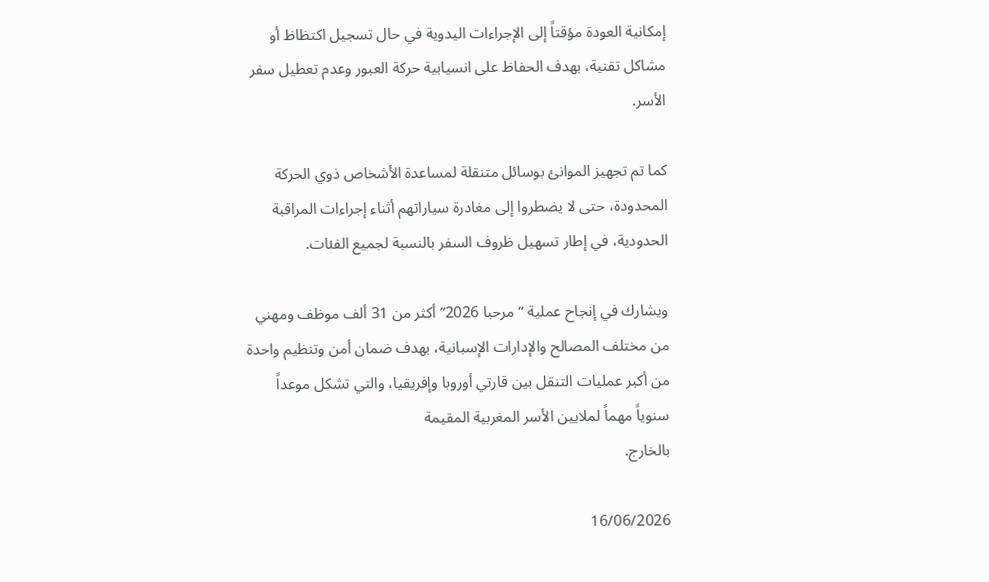إمكانية العودة مؤقتاً إلى الإجراءات اليدوية في حال تسجيل اكتظاظ أو مشاكل تقنية، بهدف الحفاظ على انسيابية حركة العبور وعدم تعطيل سفر الأسر.

كما تم تجهيز الموانئ بوسائل متنقلة لمساعدة الأشخاص ذوي الحركة المحدودة، حتى لا يضطروا إلى مغادرة سياراتهم أثناء إجراءات المراقبة الحدودية، في إطار تسهيل ظروف السفر بالنسبة لجميع الفئات.

ويشارك في إنجاح عملية “مرحبا 2026” أكثر من 31 ألف موظف ومهني من مختلف المصالح والإدارات الإسبانية، بهدف ضمان أمن وتنظيم واحدة من أكبر عمليات التنقل بين قارتي أوروبا وإفريقيا، والتي تشكل موعداً سنوياً مهماً لملايين الأسر المغربية المقيمة
بالخارج.

16/06/2026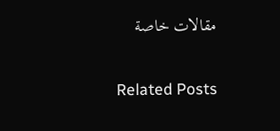مقالات خاصة

Related Posts